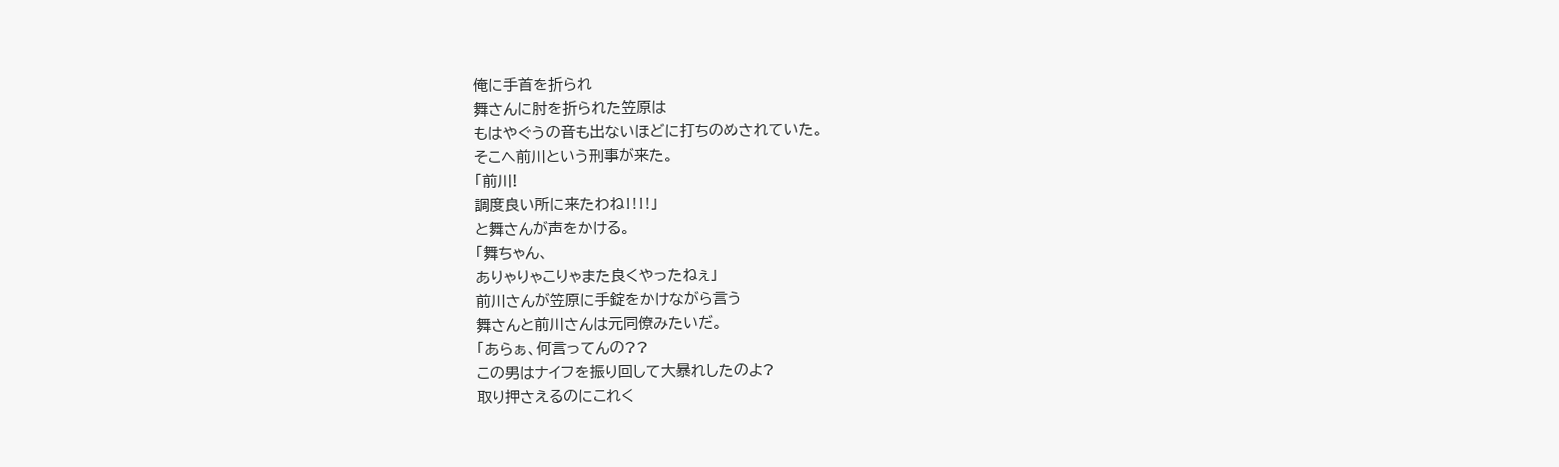俺に手首を折られ
舞さんに肘を折られた笠原は
もはやぐうの音も出ないほどに打ちのめされていた。
そこへ前川という刑事が来た。
「前川!
調度良い所に来たわね‼‼」
と舞さんが声をかける。
「舞ちゃん、
ありゃりゃこりゃまた良くやったねぇ」
前川さんが笠原に手錠をかけながら言う
舞さんと前川さんは元同僚みたいだ。
「あらぁ、何言ってんの??
この男はナイフを振り回して大暴れしたのよ?
取り押さえるのにこれく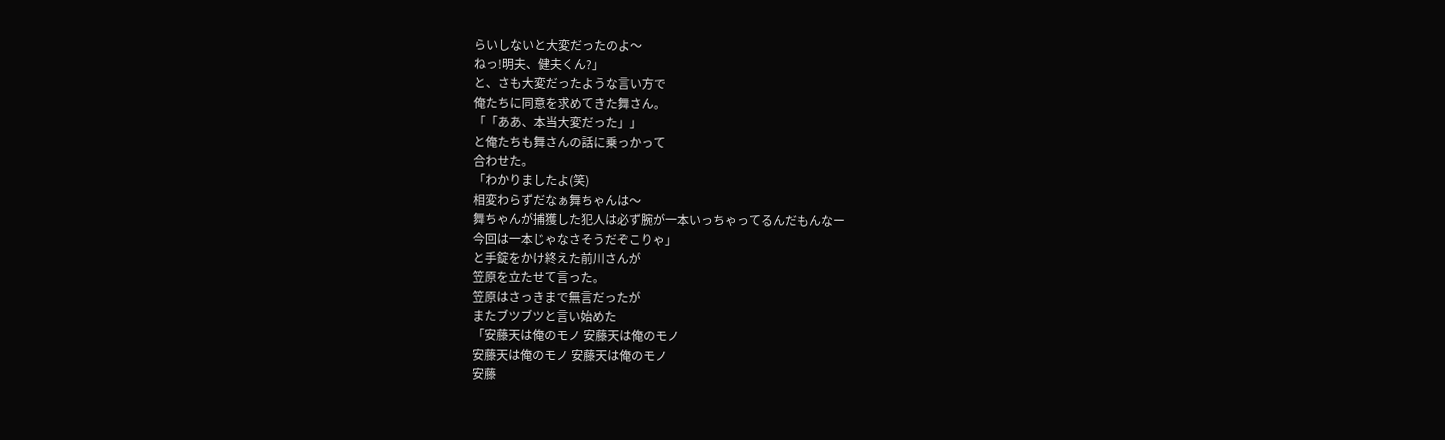らいしないと大変だったのよ〜
ねっ!明夫、健夫くん?」
と、さも大変だったような言い方で
俺たちに同意を求めてきた舞さん。
「「ああ、本当大変だった」」
と俺たちも舞さんの話に乗っかって
合わせた。
「わかりましたよ(笑)
相変わらずだなぁ舞ちゃんは〜
舞ちゃんが捕獲した犯人は必ず腕が一本いっちゃってるんだもんなー
今回は一本じゃなさそうだぞこりゃ」
と手錠をかけ終えた前川さんが
笠原を立たせて言った。
笠原はさっきまで無言だったが
またブツブツと言い始めた
「安藤天は俺のモノ 安藤天は俺のモノ
安藤天は俺のモノ 安藤天は俺のモノ
安藤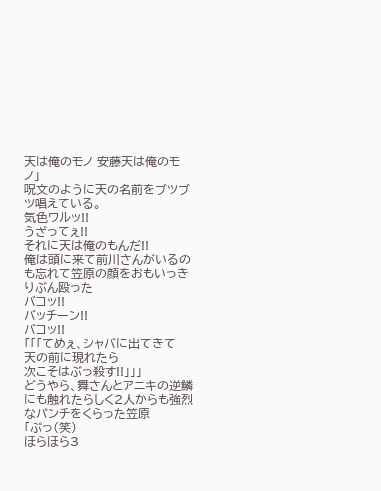天は俺のモノ 安藤天は俺のモノ」
呪文のように天の名前をブツブツ唱えている。
気色ワルッ!!
うざってぇ!!
それに天は俺のもんだ!!
俺は頭に来て前川さんがいるのも忘れて笠原の顔をおもいっきりぶん殴った
バコッ!!
バッチーン!!
バコッ!!
「「「てめぇ、シャバに出てきて
天の前に現れたら
次こそはぶっ殺す!!」」」
どうやら、舞さんとアニキの逆鱗にも触れたらしく2人からも強烈なパンチをくらった笠原
「ぷっ(笑)
ほらほら3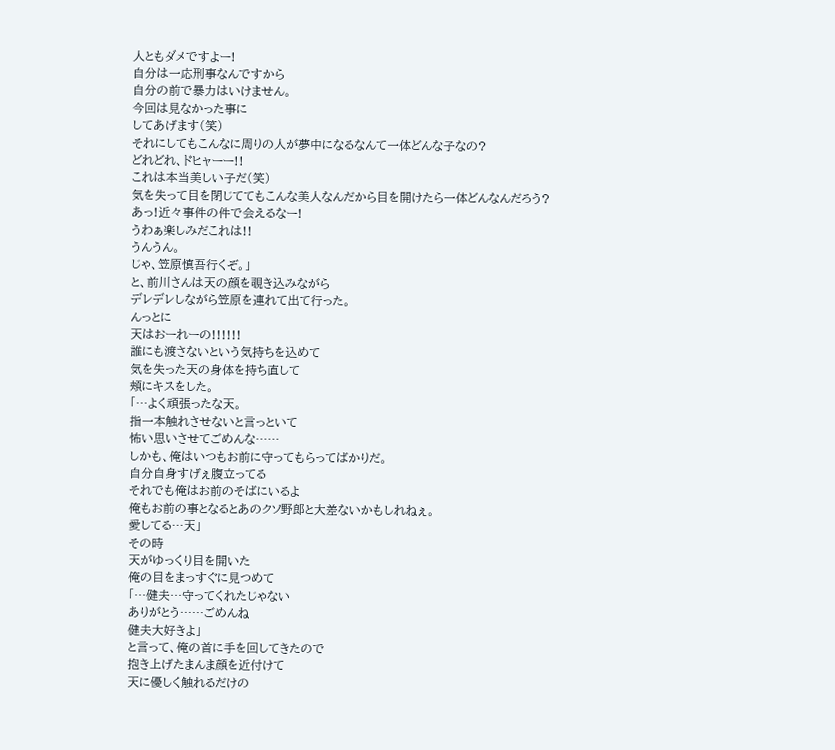人ともダメですよー!
自分は一応刑事なんですから
自分の前で暴力はいけません。
今回は見なかった事に
してあげます(笑)
それにしてもこんなに周りの人が夢中になるなんて一体どんな子なの?
どれどれ、ドヒャーー!!
これは本当美しい子だ(笑)
気を失って目を閉じててもこんな美人なんだから目を開けたら一体どんなんだろう?
あっ!近々事件の件で会えるなー!
うわぁ楽しみだこれは!!
うんうん。
じゃ、笠原慎吾行くぞ。」
と、前川さんは天の顔を覗き込みながら
デレデレしながら笠原を連れて出て行った。
んっとに
天はおーれーの!!!!!!
誰にも渡さないという気持ちを込めて
気を失った天の身体を持ち直して
頬にキスをした。
「…よく頑張ったな天。
指一本触れさせないと言っといて
怖い思いさせてごめんな……
しかも、俺はいつもお前に守ってもらってばかりだ。
自分自身すげぇ腹立ってる
それでも俺はお前のそばにいるよ
俺もお前の事となるとあのクソ野郎と大差ないかもしれねぇ。
愛してる…天」
その時
天がゆっくり目を開いた
俺の目をまっすぐに見つめて
「…健夫…守ってくれたじゃない
ありがとう……ごめんね
健夫大好きよ」
と言って、俺の首に手を回してきたので
抱き上げたまんま顔を近付けて
天に優しく触れるだけの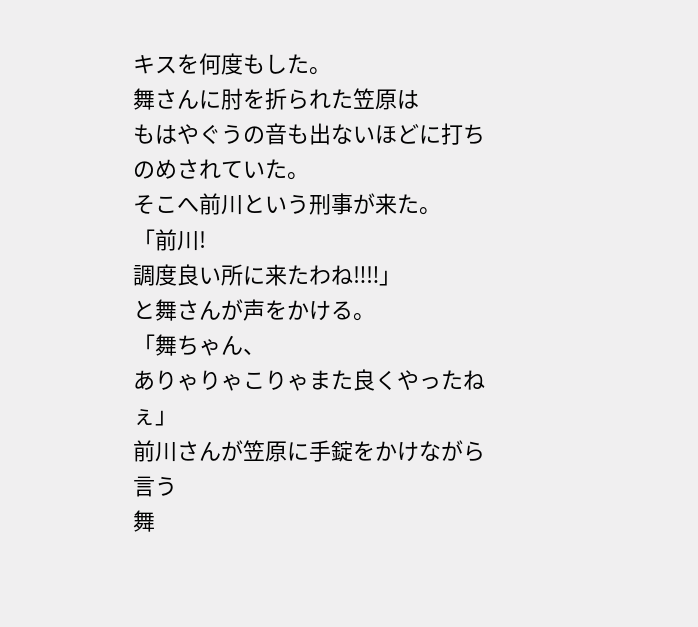キスを何度もした。
舞さんに肘を折られた笠原は
もはやぐうの音も出ないほどに打ちのめされていた。
そこへ前川という刑事が来た。
「前川!
調度良い所に来たわね‼‼」
と舞さんが声をかける。
「舞ちゃん、
ありゃりゃこりゃまた良くやったねぇ」
前川さんが笠原に手錠をかけながら言う
舞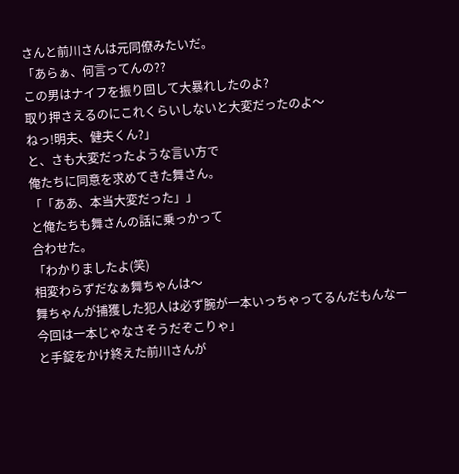さんと前川さんは元同僚みたいだ。
「あらぁ、何言ってんの??
この男はナイフを振り回して大暴れしたのよ?
取り押さえるのにこれくらいしないと大変だったのよ〜
ねっ!明夫、健夫くん?」
と、さも大変だったような言い方で
俺たちに同意を求めてきた舞さん。
「「ああ、本当大変だった」」
と俺たちも舞さんの話に乗っかって
合わせた。
「わかりましたよ(笑)
相変わらずだなぁ舞ちゃんは〜
舞ちゃんが捕獲した犯人は必ず腕が一本いっちゃってるんだもんなー
今回は一本じゃなさそうだぞこりゃ」
と手錠をかけ終えた前川さんが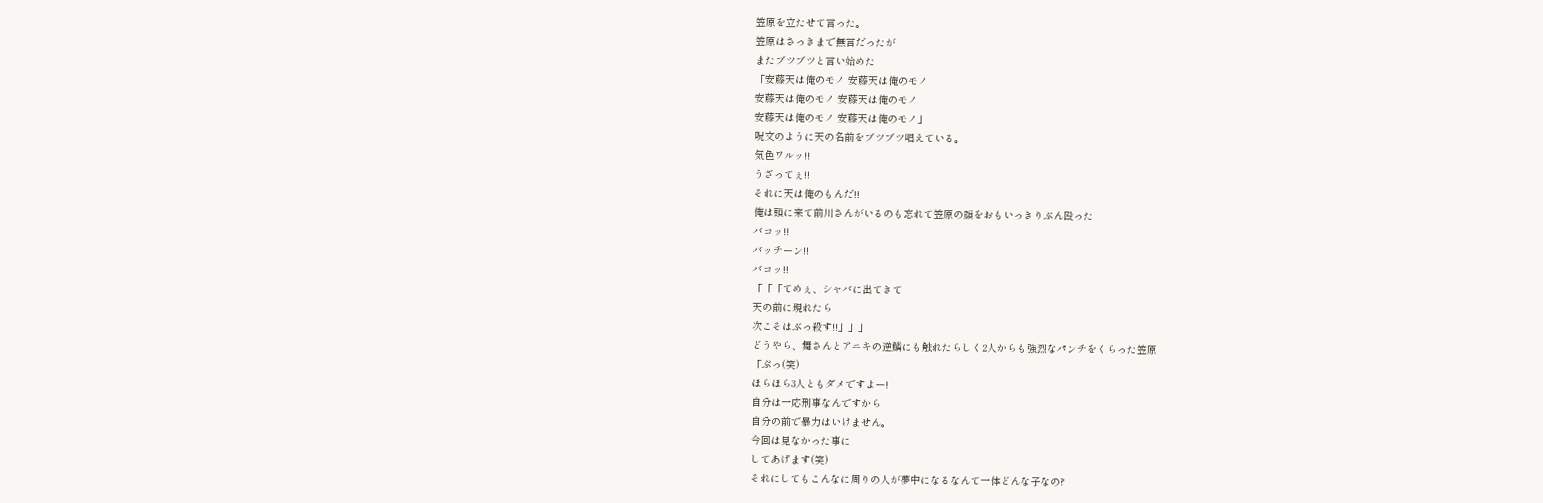笠原を立たせて言った。
笠原はさっきまで無言だったが
またブツブツと言い始めた
「安藤天は俺のモノ 安藤天は俺のモノ
安藤天は俺のモノ 安藤天は俺のモノ
安藤天は俺のモノ 安藤天は俺のモノ」
呪文のように天の名前をブツブツ唱えている。
気色ワルッ!!
うざってぇ!!
それに天は俺のもんだ!!
俺は頭に来て前川さんがいるのも忘れて笠原の顔をおもいっきりぶん殴った
バコッ!!
バッチーン!!
バコッ!!
「「「てめぇ、シャバに出てきて
天の前に現れたら
次こそはぶっ殺す!!」」」
どうやら、舞さんとアニキの逆鱗にも触れたらしく2人からも強烈なパンチをくらった笠原
「ぷっ(笑)
ほらほら3人ともダメですよー!
自分は一応刑事なんですから
自分の前で暴力はいけません。
今回は見なかった事に
してあげます(笑)
それにしてもこんなに周りの人が夢中になるなんて一体どんな子なの?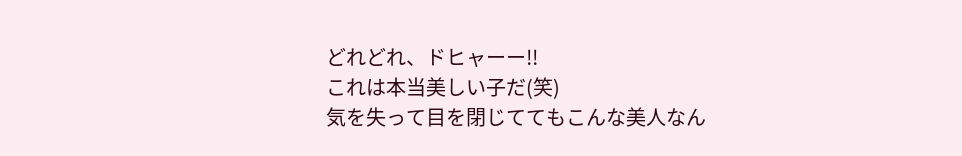どれどれ、ドヒャーー!!
これは本当美しい子だ(笑)
気を失って目を閉じててもこんな美人なん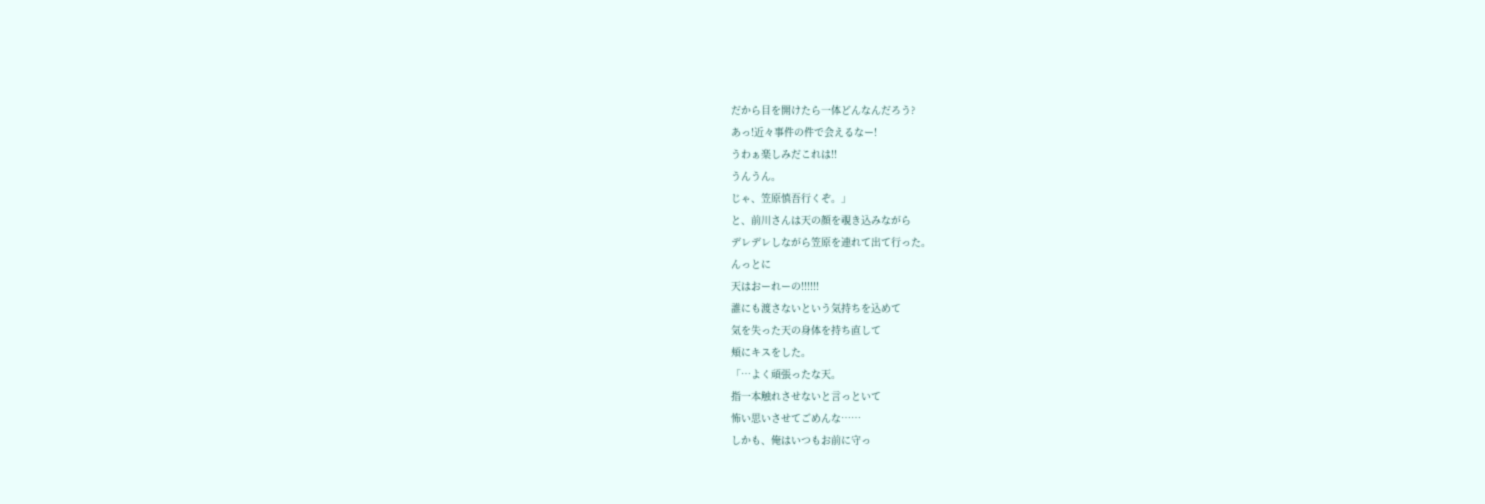だから目を開けたら一体どんなんだろう?
あっ!近々事件の件で会えるなー!
うわぁ楽しみだこれは!!
うんうん。
じゃ、笠原慎吾行くぞ。」
と、前川さんは天の顔を覗き込みながら
デレデレしながら笠原を連れて出て行った。
んっとに
天はおーれーの!!!!!!
誰にも渡さないという気持ちを込めて
気を失った天の身体を持ち直して
頬にキスをした。
「…よく頑張ったな天。
指一本触れさせないと言っといて
怖い思いさせてごめんな……
しかも、俺はいつもお前に守っ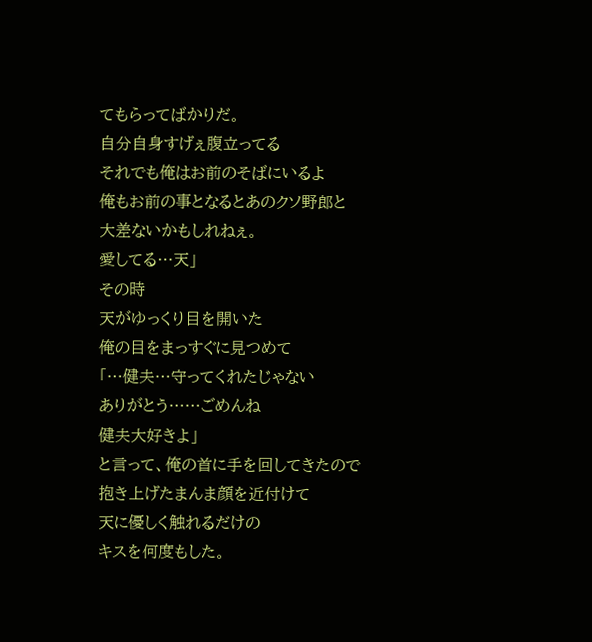てもらってばかりだ。
自分自身すげぇ腹立ってる
それでも俺はお前のそばにいるよ
俺もお前の事となるとあのクソ野郎と大差ないかもしれねぇ。
愛してる…天」
その時
天がゆっくり目を開いた
俺の目をまっすぐに見つめて
「…健夫…守ってくれたじゃない
ありがとう……ごめんね
健夫大好きよ」
と言って、俺の首に手を回してきたので
抱き上げたまんま顔を近付けて
天に優しく触れるだけの
キスを何度もした。